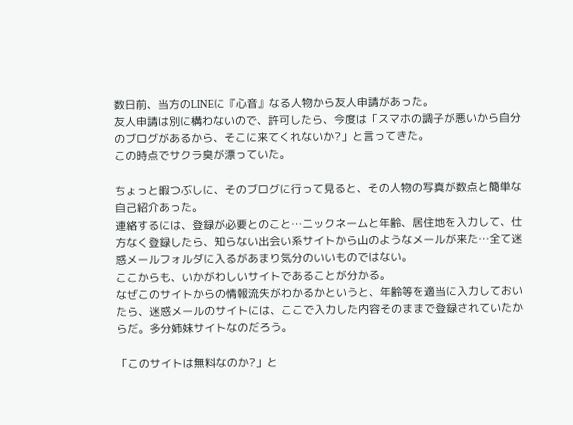数日前、当方のLINEに『心音』なる人物から友人申請があった。
友人申請は別に構わないので、許可したら、今度は「スマホの調子が悪いから自分のブログがあるから、そこに来てくれないか?」と言ってきた。
この時点でサクラ臭が漂っていた。

ちょっと暇つぶしに、そのブログに行って見ると、その人物の写真が数点と簡単な自己紹介あった。
連絡するには、登録が必要とのこと…ニックネームと年齢、居住地を入力して、仕方なく登録したら、知らない出会い系サイトから山のようなメールが来た…全て迷惑メールフォルダに入るがあまり気分のいいものではない。
ここからも、いかがわしいサイトであることが分かる。
なぜこのサイトからの情報流失がわかるかというと、年齢等を適当に入力しておいたら、迷惑メールのサイトには、ここで入力した内容そのままで登録されていたからだ。多分姉妹サイトなのだろう。

「このサイトは無料なのか?」と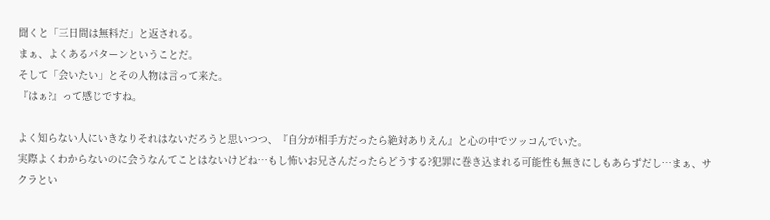聞くと「三日間は無料だ」と返される。
まぁ、よくあるパターンということだ。
そして「会いたい」とその人物は言って来た。
『はぁ?』って感じですね。

よく知らない人にいきなりそれはないだろうと思いつつ、『自分が相手方だったら絶対ありえん』と心の中でツッコんでいた。
実際よくわからないのに会うなんてことはないけどね…もし怖いお兄さんだったらどうする?犯罪に巻き込まれる可能性も無きにしもあらずだし…まぁ、サクラとい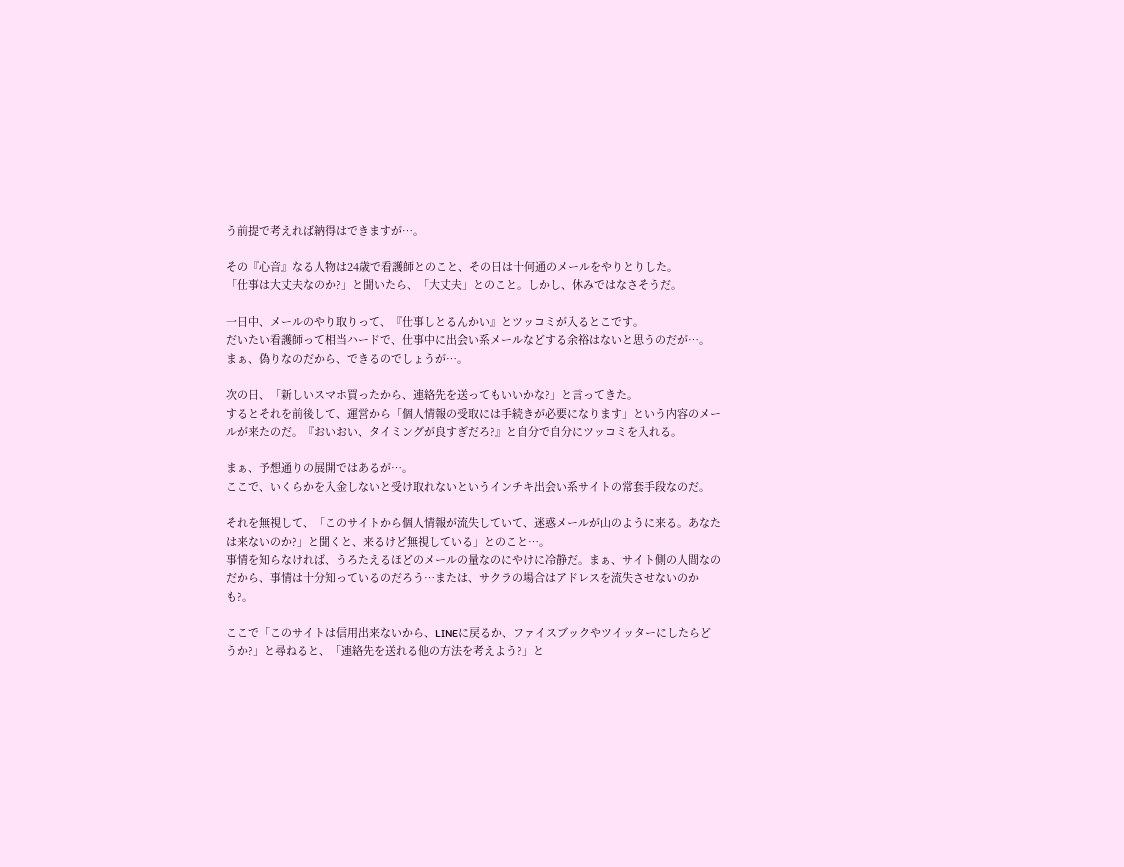う前提で考えれば納得はできますが…。

その『心音』なる人物は24歳で看護師とのこと、その日は十何通のメールをやりとりした。
「仕事は大丈夫なのか?」と聞いたら、「大丈夫」とのこと。しかし、休みではなさそうだ。

一日中、メールのやり取りって、『仕事しとるんかい』とツッコミが入るとこです。
だいたい看護師って相当ハードで、仕事中に出会い系メールなどする余裕はないと思うのだが…。
まぁ、偽りなのだから、できるのでしょうが…。

次の日、「新しいスマホ買ったから、連絡先を送ってもいいかな?」と言ってきた。
するとそれを前後して、運営から「個人情報の受取には手続きが必要になります」という内容のメールが来たのだ。『おいおい、タイミングが良すぎだろ?』と自分で自分にツッコミを入れる。

まぁ、予想通りの展開ではあるが…。
ここで、いくらかを入金しないと受け取れないというインチキ出会い系サイトの常套手段なのだ。

それを無視して、「このサイトから個人情報が流失していて、迷惑メールが山のように来る。あなたは来ないのか?」と聞くと、来るけど無視している」とのこと…。
事情を知らなければ、うろたえるほどのメールの量なのにやけに冷静だ。まぁ、サイト側の人間なのだから、事情は十分知っているのだろう…または、サクラの場合はアドレスを流失させないのかも?。

ここで「このサイトは信用出来ないから、LINEに戻るか、ファイスブックやツイッターにしたらどうか?」と尋ねると、「連絡先を送れる他の方法を考えよう?」と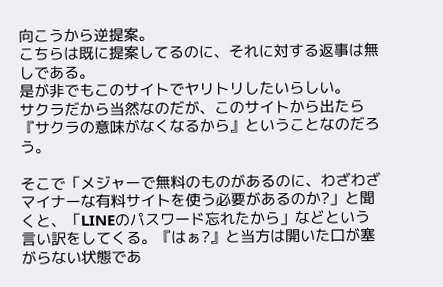向こうから逆提案。
こちらは既に提案してるのに、それに対する返事は無しである。
是が非でもこのサイトでヤリトリしたいらしい。
サクラだから当然なのだが、このサイトから出たら『サクラの意味がなくなるから』ということなのだろう。

そこで「メジャーで無料のものがあるのに、わざわざマイナーな有料サイトを使う必要があるのか?」と聞くと、「LINEのパスワード忘れたから」などという言い訳をしてくる。『はぁ?』と当方は開いた口が塞がらない状態であ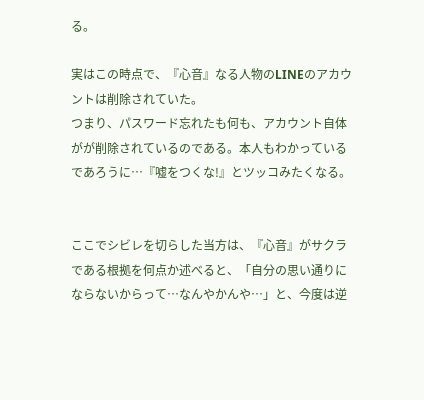る。

実はこの時点で、『心音』なる人物のLINEのアカウントは削除されていた。
つまり、パスワード忘れたも何も、アカウント自体がが削除されているのである。本人もわかっているであろうに…『嘘をつくな!』とツッコみたくなる。


ここでシビレを切らした当方は、『心音』がサクラである根拠を何点か述べると、「自分の思い通りにならないからって…なんやかんや…」と、今度は逆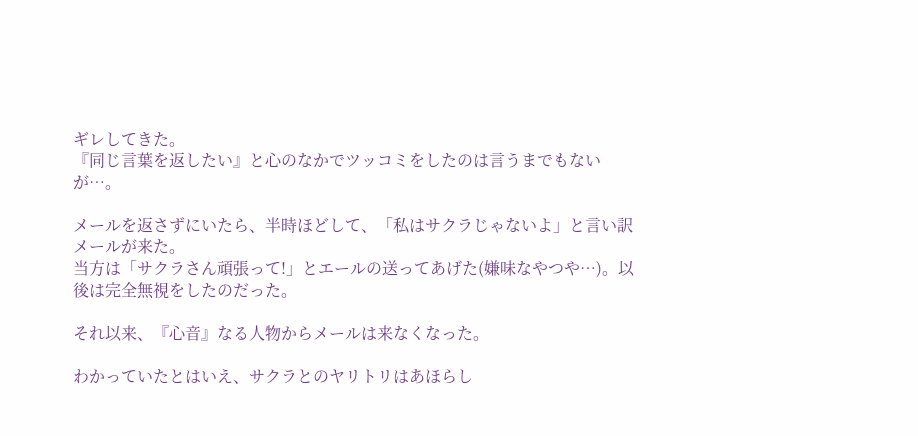ギレしてきた。
『同じ言葉を返したい』と心のなかでツッコミをしたのは言うまでもないが…。

メールを返さずにいたら、半時ほどして、「私はサクラじゃないよ」と言い訳メールが来た。
当方は「サクラさん頑張って!」とエールの送ってあげた(嫌味なやつや…)。以後は完全無視をしたのだった。

それ以来、『心音』なる人物からメールは来なくなった。

わかっていたとはいえ、サクラとのヤリトリはあほらし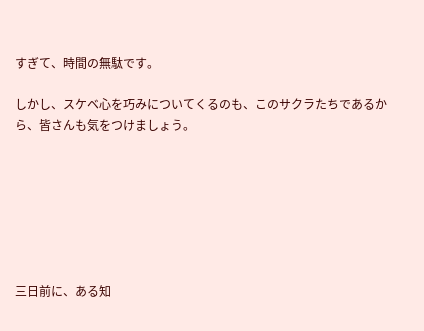すぎて、時間の無駄です。

しかし、スケベ心を巧みについてくるのも、このサクラたちであるから、皆さんも気をつけましょう。







三日前に、ある知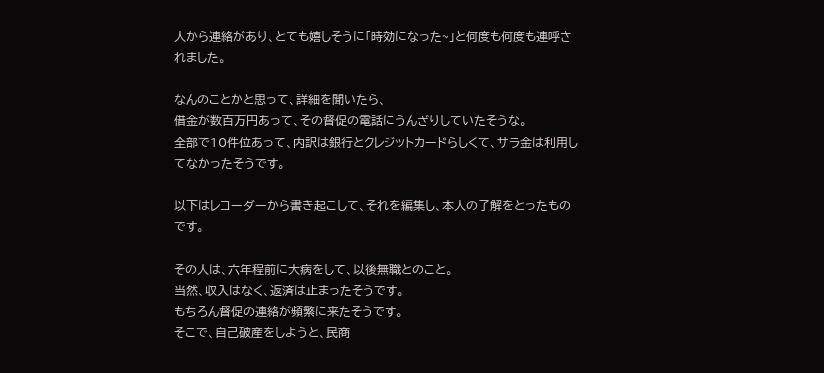人から連絡があり、とても嬉しそうに「時効になった~」と何度も何度も連呼されました。

なんのことかと思って、詳細を聞いたら、
借金が数百万円あって、その督促の電話にうんざりしていたそうな。
全部で10件位あって、内訳は銀行とクレジットカードらしくて、サラ金は利用してなかったそうです。

以下はレコーダーから書き起こして、それを編集し、本人の了解をとったものです。

その人は、六年程前に大病をして、以後無職とのこと。
当然、収入はなく、返済は止まったそうです。
もちろん督促の連絡が頻繁に来たそうです。
そこで、自己破産をしようと、民商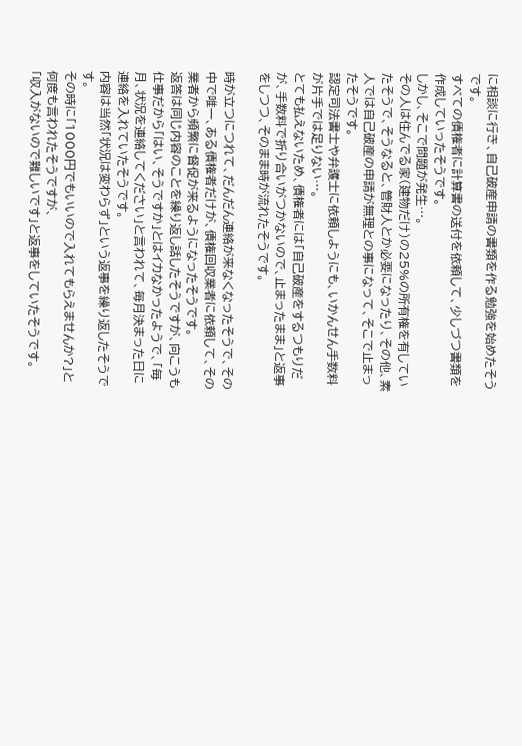に相談に行き、自己破産申請の書類を作る勉強を始めたそうです。
すべての債権者に計算書の送付を依頼して、少しづつ書類を作成していったそうです。
しかし、そこで問題が発生…。
その人は住んでる家(建物だけ)の25%の所有権を有していたそうで、そうなると、管財人とか必要になったり、その他、素人では自己破産の申請が無理との事になって、そこで止まったそうです。
認定司法書士や弁護士に依頼しようにも、いかんせん手数料が片手では足りない…。
とても払えないため、債権者には「自己破産をするつもりだが、手数料で折り合いがつかないので、止まったまま」と返事をしつつ、そのまま時が流れたそうです。

時が立つにつれて、だんだん連絡が来なくなったそうで、その中で唯一、ある債権者だけが、債権回収業者に依頼して、その業者から頻繁に督促が来るようになったそうです。
返答は同じ内容のことを繰り返し話したそうですが、向こうも仕事だから「はい、そうですか」とはイカなかったようで、「毎月、状況を連絡してください」と言われて、毎月決まった日に連絡を入れていたそうです。
内容は当然「状況は変わらず」という返事を繰り返したそうです。
その時に「1000円でもいいので入れてもらえませんか?」と何度も言われたそうですが、
「収入がないので難しいです」と返事をしていたそうです。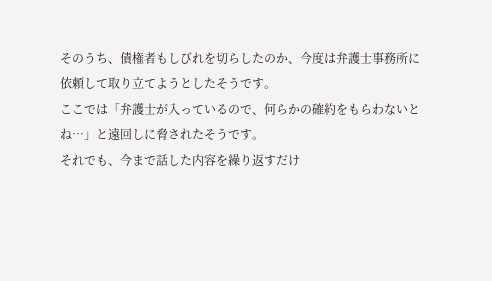そのうち、債権者もしびれを切らしたのか、今度は弁護士事務所に依頼して取り立てようとしたそうです。
ここでは「弁護士が入っているので、何らかの確約をもらわないとね…」と遠回しに脅されたそうです。
それでも、今まで話した内容を繰り返すだけ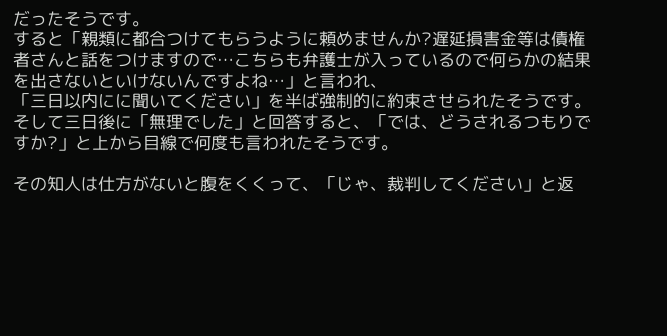だったそうです。
すると「親類に都合つけてもらうように頼めませんか?遅延損害金等は債権者さんと話をつけますので…こちらも弁護士が入っているので何らかの結果を出さないといけないんですよね…」と言われ、
「三日以内にに聞いてください」を半ば強制的に約束させられたそうです。
そして三日後に「無理でした」と回答すると、「では、どうされるつもりですか?」と上から目線で何度も言われたそうです。

その知人は仕方がないと腹をくくって、「じゃ、裁判してください」と返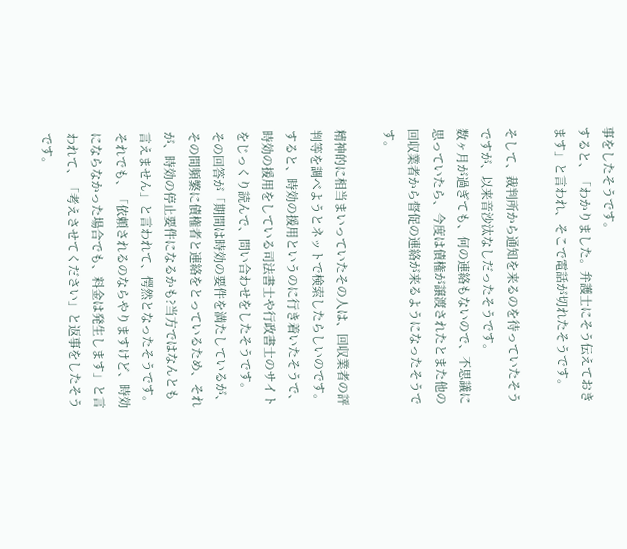事をしたそうです。
すると、「わかりました。弁護士にそう伝えておきます」と言われ、そこで電話が切れたそうです。

そして、裁判所から通知を来るのを待っていたそうですが、以来音沙汰なしだったそうです。
数ヶ月が過ぎても、何の連絡もないので、不思議に思っていたら、今度は債権が譲渡されたとまた他の回収業者から督促の連絡が来るようになったそうです。

精神的に相当まいっていたその人は、回収業者の評判等を調べようとネットで検索したらしいのです。
すると、時効の援用というのに行き着いたそうで、時効の援用をしている司法書士や行政書士のサイトをじっくり読んで、問い合わせをしたそうです。
その回答が「期間は時効の要件を満たしているが、その間頻繁に債権者と連絡をとっているため、それが、時効の停止要件になるかも?当方ではなんとも言えません」と言われて、愕然となったそうです。
それでも、「依頼されるのならやりますけど、時効にならなかった場合でも、料金は発生します」と言われて、「考えさせてください」と返事をしたそうです。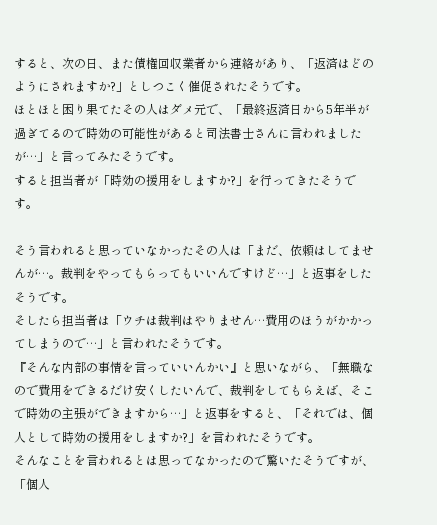すると、次の日、また債権回収業者から連絡があり、「返済はどのようにされますか?」としつこく催促されたそうです。
ほとほと困り果てたその人はダメ元で、「最終返済日から5年半が過ぎてるので時効の可能性があると司法書士さんに言われましたが…」と言ってみたそうです。
すると担当者が「時効の援用をしますか?」を行ってきたそうです。

そう言われると思っていなかったその人は「まだ、依頼はしてませんが…。裁判をやってもらってもいいんですけど…」と返事をしたそうです。
そしたら担当者は「ウチは裁判はやりません…費用のほうがかかってしまうので…」と言われたそうです。
『そんな内部の事情を言っていいんかい』と思いながら、「無職なので費用をできるだけ安くしたいんで、裁判をしてもらえば、そこで時効の主張ができますから…」と返事をすると、「それでは、個人として時効の援用をしますか?」を言われたそうです。
そんなことを言われるとは思ってなかったので驚いたそうですが、「個人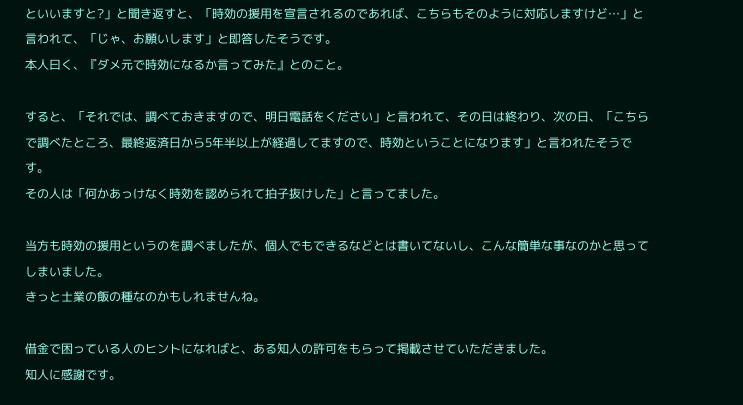といいますと?」と聞き返すと、「時効の援用を宣言されるのであれば、こちらもそのように対応しますけど…」と言われて、「じゃ、お願いします」と即答したそうです。
本人曰く、『ダメ元で時効になるか言ってみた』とのこと。

すると、「それでは、調べておきますので、明日電話をください」と言われて、その日は終わり、次の日、「こちらで調べたところ、最終返済日から5年半以上が経過してますので、時効ということになります」と言われたそうです。
その人は「何かあっけなく時効を認められて拍子抜けした」と言ってました。

当方も時効の援用というのを調べましたが、個人でもできるなどとは書いてないし、こんな簡単な事なのかと思ってしまいました。
きっと士業の飯の種なのかもしれませんね。

借金で困っている人のヒントになればと、ある知人の許可をもらって掲載させていただきました。
知人に感謝です。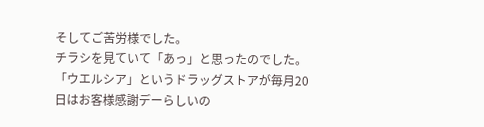そしてご苦労様でした。
チラシを見ていて「あっ」と思ったのでした。
「ウエルシア」というドラッグストアが毎月20日はお客様感謝デーらしいの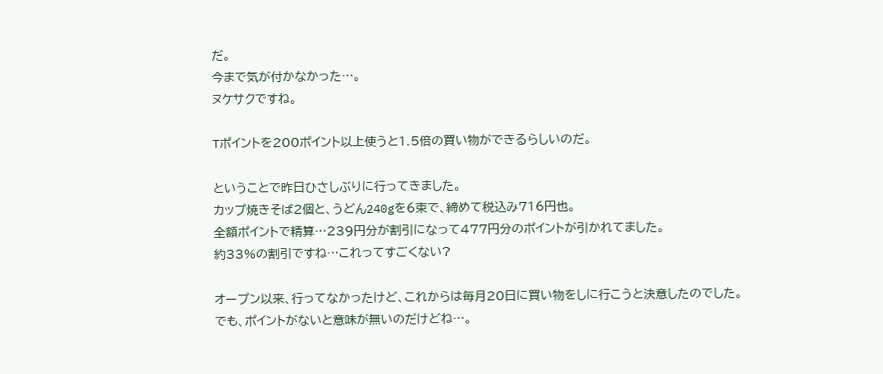だ。
今まで気が付かなかった…。
ヌケサクですね。

Tポイントを200ポイント以上使うと1.5倍の買い物ができるらしいのだ。

ということで昨日ひさしぶりに行ってきました。
カップ焼きそば2個と、うどん240gを6束で、締めて税込み716円也。
全額ポイントで精算…239円分が割引になって477円分のポイントが引かれてました。
約33%の割引ですね…これってすごくない?

オープン以来、行ってなかったけど、これからは毎月20日に買い物をしに行こうと決意したのでした。
でも、ポイントがないと意味が無いのだけどね…。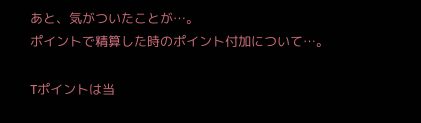あと、気がついたことが…。
ポイントで精算した時のポイント付加について…。

Tポイントは当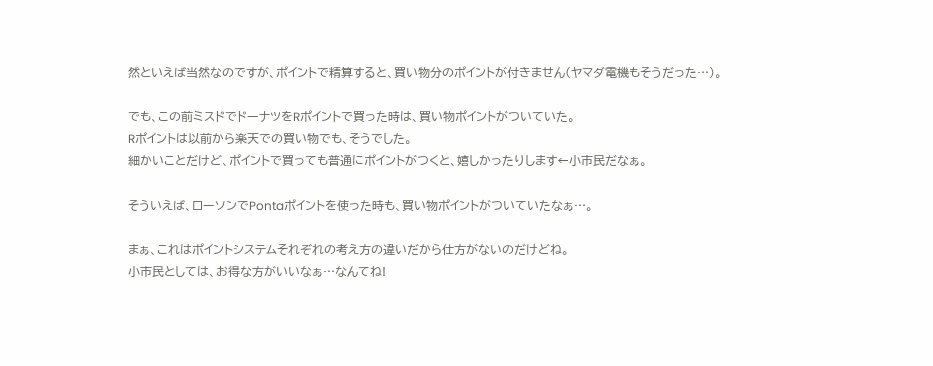然といえば当然なのですが、ポイントで精算すると、買い物分のポイントが付きません(ヤマダ電機もそうだった…)。

でも、この前ミスドでドーナツをRポイントで買った時は、買い物ポイントがついていた。
Rポイントは以前から楽天での買い物でも、そうでした。
細かいことだけど、ポイントで買っても普通にポイントがつくと、嬉しかったりします←小市民だなぁ。

そういえば、ローソンでPontaポイントを使った時も、買い物ポイントがついていたなぁ…。

まぁ、これはポイントシステムそれぞれの考え方の違いだから仕方がないのだけどね。
小市民としては、お得な方がいいなぁ…なんてね!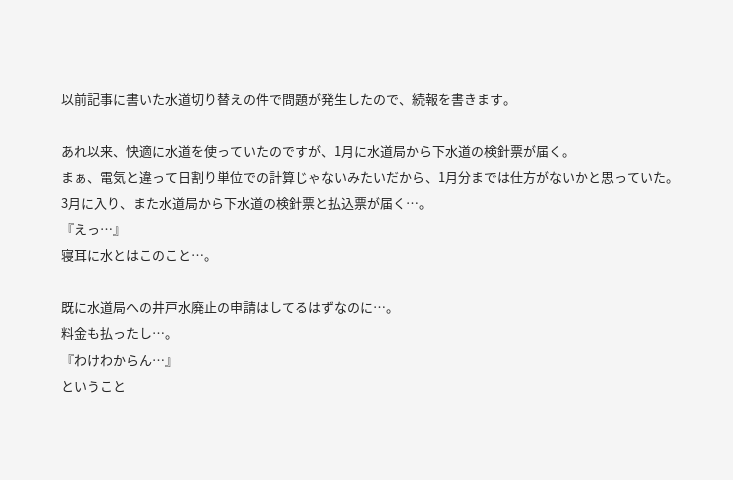以前記事に書いた水道切り替えの件で問題が発生したので、続報を書きます。

あれ以来、快適に水道を使っていたのですが、1月に水道局から下水道の検針票が届く。
まぁ、電気と違って日割り単位での計算じゃないみたいだから、1月分までは仕方がないかと思っていた。
3月に入り、また水道局から下水道の検針票と払込票が届く…。
『えっ…』
寝耳に水とはこのこと…。

既に水道局への井戸水廃止の申請はしてるはずなのに…。
料金も払ったし…。
『わけわからん…』
ということ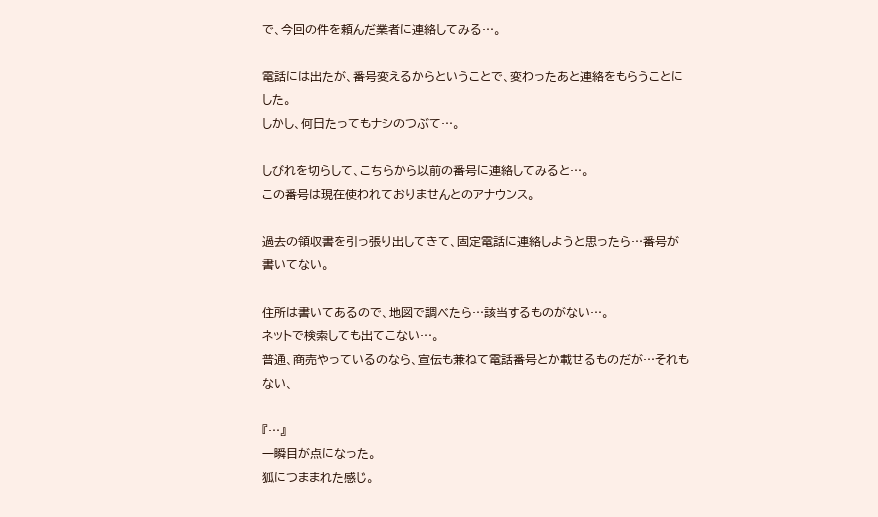で、今回の件を頼んだ業者に連絡してみる…。

電話には出たが、番号変えるからということで、変わったあと連絡をもらうことにした。
しかし、何日たってもナシのつぶて…。

しびれを切らして、こちらから以前の番号に連絡してみると…。
この番号は現在使われておりませんとのアナウンス。

過去の領収書を引っ張り出してきて、固定電話に連絡しようと思ったら…番号が書いてない。

住所は書いてあるので、地図で調べたら…該当するものがない…。
ネットで検索しても出てこない…。
普通、商売やっているのなら、宣伝も兼ねて電話番号とか載せるものだが…それもない、

『…』
一瞬目が点になった。
狐につままれた感じ。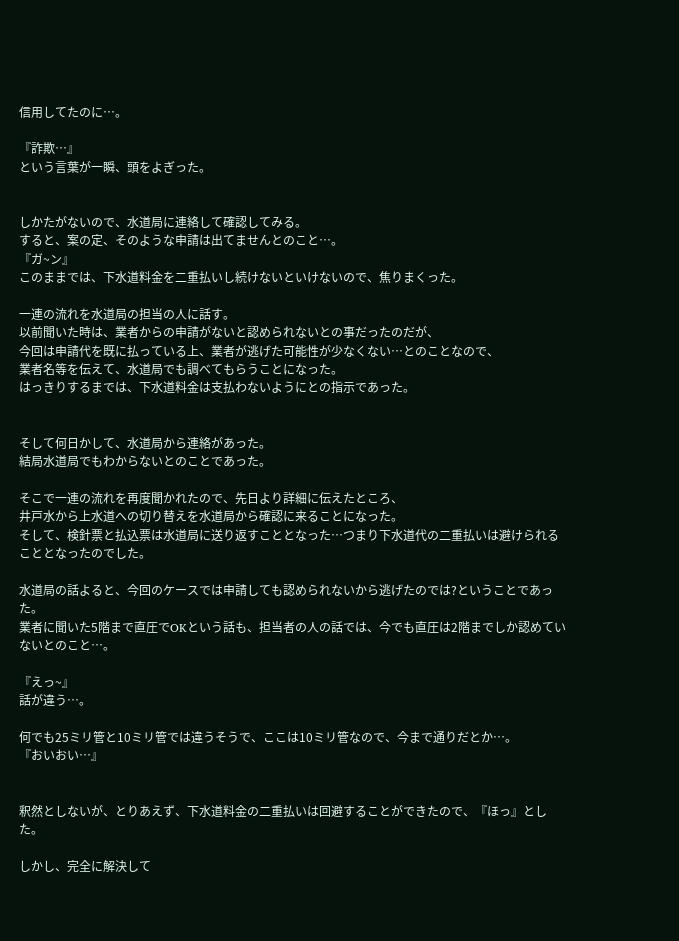信用してたのに…。

『詐欺…』
という言葉が一瞬、頭をよぎった。


しかたがないので、水道局に連絡して確認してみる。
すると、案の定、そのような申請は出てませんとのこと…。
『ガ~ン』
このままでは、下水道料金を二重払いし続けないといけないので、焦りまくった。

一連の流れを水道局の担当の人に話す。
以前聞いた時は、業者からの申請がないと認められないとの事だったのだが、
今回は申請代を既に払っている上、業者が逃げた可能性が少なくない…とのことなので、
業者名等を伝えて、水道局でも調べてもらうことになった。
はっきりするまでは、下水道料金は支払わないようにとの指示であった。


そして何日かして、水道局から連絡があった。
結局水道局でもわからないとのことであった。

そこで一連の流れを再度聞かれたので、先日より詳細に伝えたところ、
井戸水から上水道への切り替えを水道局から確認に来ることになった。
そして、検針票と払込票は水道局に送り返すこととなった…つまり下水道代の二重払いは避けられることとなったのでした。

水道局の話よると、今回のケースでは申請しても認められないから逃げたのでは?ということであった。
業者に聞いた5階まで直圧でOKという話も、担当者の人の話では、今でも直圧は2階までしか認めていないとのこと…。

『えっ~』
話が違う…。

何でも25ミリ管と10ミリ管では違うそうで、ここは10ミリ管なので、今まで通りだとか…。
『おいおい…』


釈然としないが、とりあえず、下水道料金の二重払いは回避することができたので、『ほっ』とした。

しかし、完全に解決して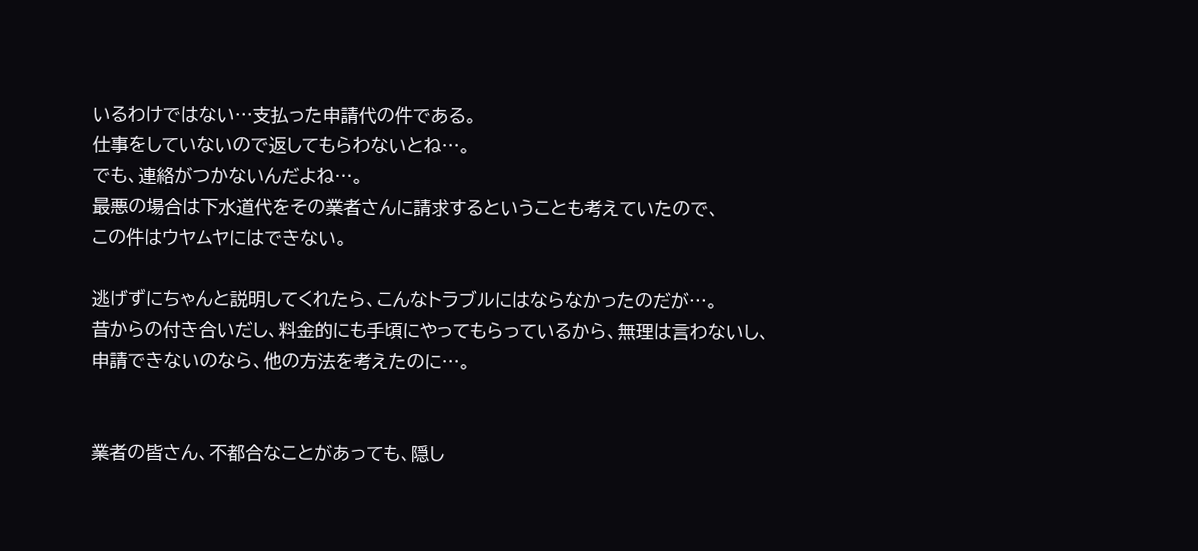いるわけではない…支払った申請代の件である。
仕事をしていないので返してもらわないとね…。
でも、連絡がつかないんだよね…。
最悪の場合は下水道代をその業者さんに請求するということも考えていたので、
この件はウヤムヤにはできない。

逃げずにちゃんと説明してくれたら、こんなトラブルにはならなかったのだが…。
昔からの付き合いだし、料金的にも手頃にやってもらっているから、無理は言わないし、
申請できないのなら、他の方法を考えたのに…。


業者の皆さん、不都合なことがあっても、隠し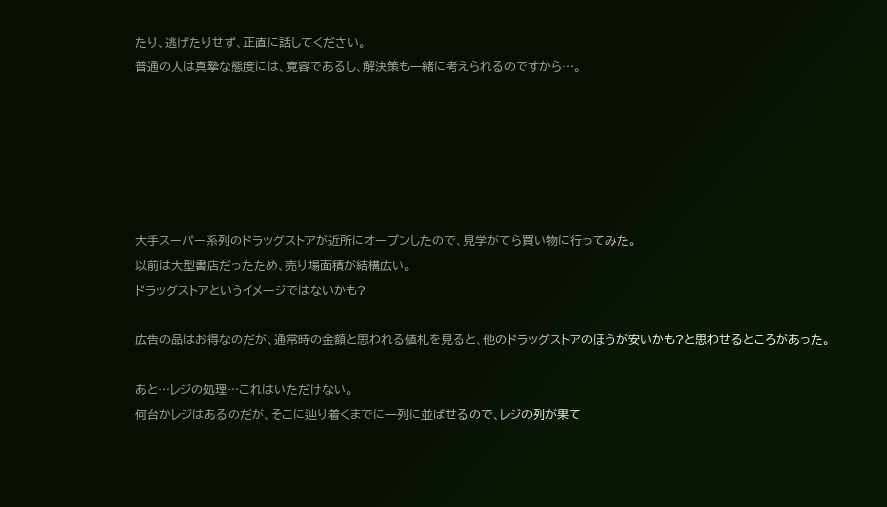たり、逃げたりせず、正直に話してください。
普通の人は真摯な態度には、寛容であるし、解決策も一緒に考えられるのですから…。






大手スーパー系列のドラッグストアが近所にオープンしたので、見学がてら買い物に行ってみた。
以前は大型書店だったため、売り場面積が結構広い。
ドラッグストアというイメージではないかも?

広告の品はお得なのだが、通常時の金額と思われる値札を見ると、他のドラッグストアのほうが安いかも?と思わせるところがあった。

あと…レジの処理…これはいただけない。
何台かレジはあるのだが、そこに辿り着くまでに一列に並ばせるので、レジの列が果て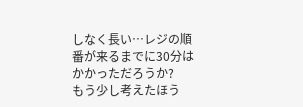しなく長い…レジの順番が来るまでに30分はかかっただろうか?
もう少し考えたほう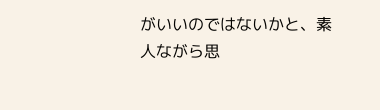がいいのではないかと、素人ながら思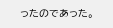ったのであった。